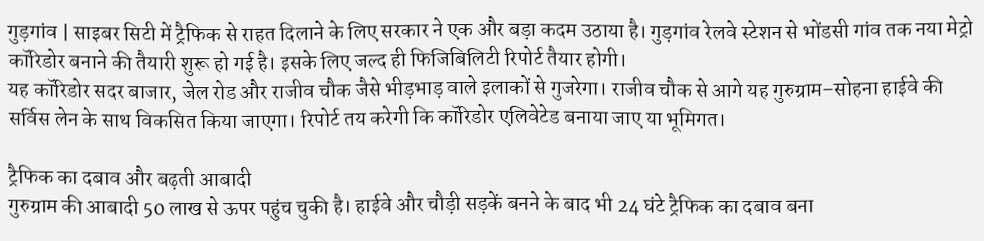गुड़गांव | साइबर सिटी में ट्रैफिक से राहत दिलाने के लिए सरकार ने एक और बड़ा कदम उठाया है। गुड़गांव रेलवे स्टेशन से भोंडसी गांव तक नया मेट्रो कॉरिडोर बनाने की तैयारी शुरू हो गई है। इसके लिए जल्द ही फिजिबिलिटी रिपोर्ट तैयार होगी।
यह कॉरिडोर सदर बाजार, जेल रोड और राजीव चौक जैसे भीड़भाड़ वाले इलाकों से गुजरेगा। राजीव चौक से आगे यह गुरुग्राम–सोहना हाईवे की सर्विस लेन के साथ विकसित किया जाएगा। रिपोर्ट तय करेगी कि कॉरिडोर एलिवेटेड बनाया जाए या भूमिगत।

ट्रैफिक का दबाव और बढ़ती आबादी
गुरुग्राम की आबादी 50 लाख से ऊपर पहुंच चुकी है। हाईवे और चौड़ी सड़कें बनने के बाद भी 24 घंटे ट्रैफिक का दबाव बना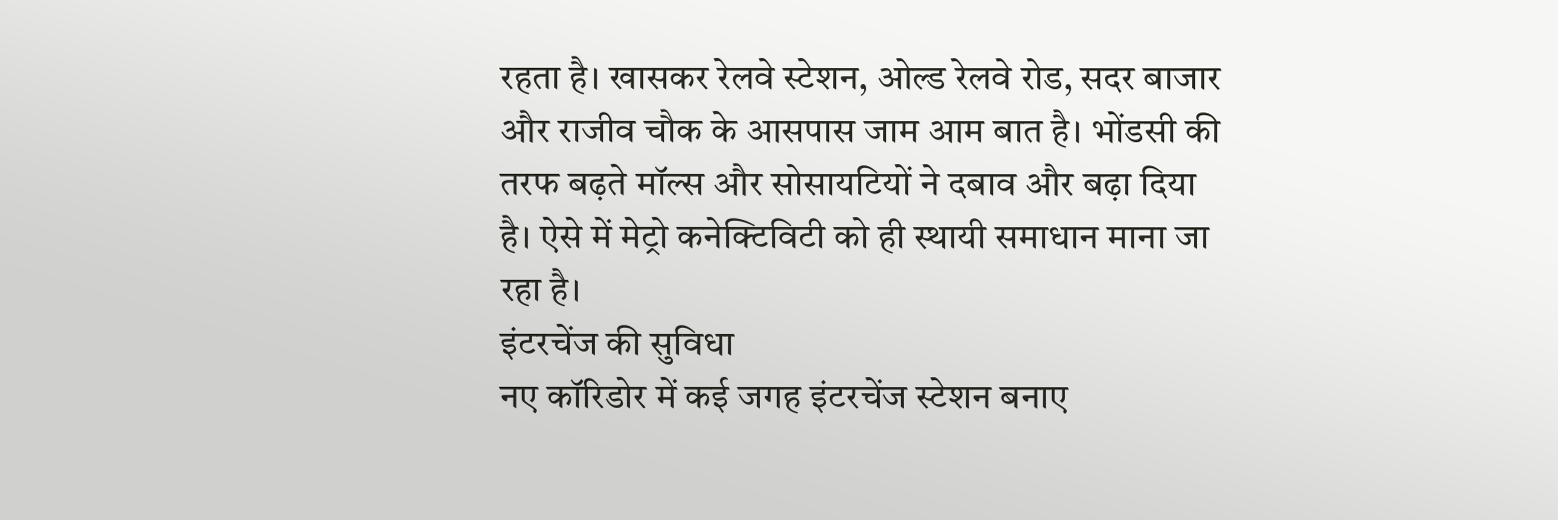रहता है। खासकर रेलवे स्टेशन, ओल्ड रेलवे रोड, सदर बाजार और राजीव चौक के आसपास जाम आम बात है। भोंडसी की तरफ बढ़ते मॉल्स और सोसायटियों ने दबाव और बढ़ा दिया है। ऐसे में मेट्रो कनेक्टिविटी को ही स्थायी समाधान माना जा रहा है।
इंटरचेंज की सुविधा
नए कॉरिडोर में कई जगह इंटरचेंज स्टेशन बनाए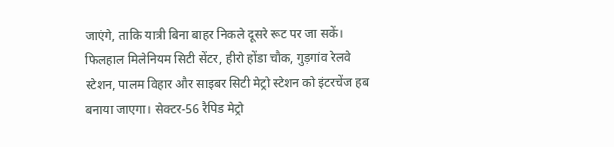जाएंगे, ताकि यात्री बिना बाहर निकले दूसरे रूट पर जा सकें। फिलहाल मिलेनियम सिटी सेंटर, हीरो होंडा चौक, गुड़गांव रेलवे स्टेशन, पालम विहार और साइबर सिटी मेट्रो स्टेशन को इंटरचेंज हब बनाया जाएगा। सेक्टर-56 रैपिड मेट्रो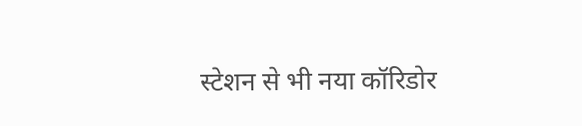स्टेशन से भी नया कॉरिडोर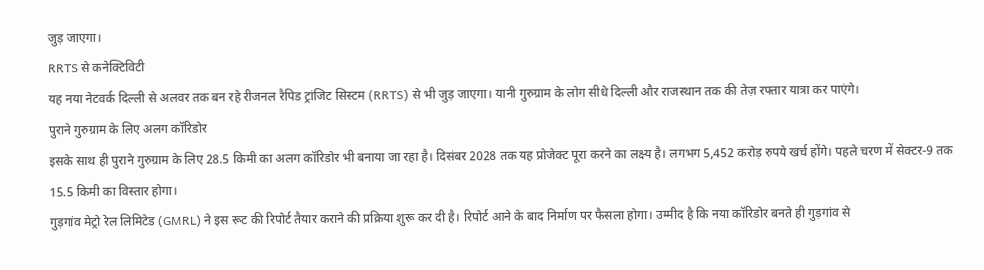जुड़ जाएगा।
RRTS से कनेक्टिविटी
यह नया नेटवर्क दिल्ली से अलवर तक बन रहे रीजनल रैपिड ट्रांजिट सिस्टम (RRTS) से भी जुड़ जाएगा। यानी गुरुग्राम के लोग सीधे दिल्ली और राजस्थान तक की तेज़ रफ्तार यात्रा कर पाएंगे।
पुराने गुरुग्राम के लिए अलग कॉरिडोर
इसके साथ ही पुराने गुरुग्राम के लिए 28.5 किमी का अलग कॉरिडोर भी बनाया जा रहा है। दिसंबर 2028 तक यह प्रोजेक्ट पूरा करने का लक्ष्य है। लगभग 5,452 करोड़ रुपये खर्च होंगे। पहले चरण में सेक्टर-9 तक 15.5 किमी का विस्तार होगा।
गुड़गांव मेट्रो रेल लिमिटेड (GMRL) ने इस रूट की रिपोर्ट तैयार कराने की प्रक्रिया शुरू कर दी है। रिपोर्ट आने के बाद निर्माण पर फैसला होगा। उम्मीद है कि नया कॉरिडोर बनते ही गुड़गांव से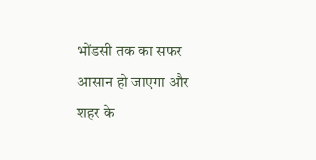भोंडसी तक का सफर आसान हो जाएगा और शहर के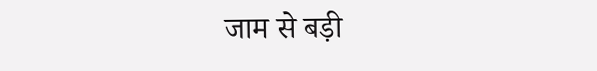जाम से बड़ी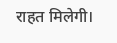राहत मिलेगी।